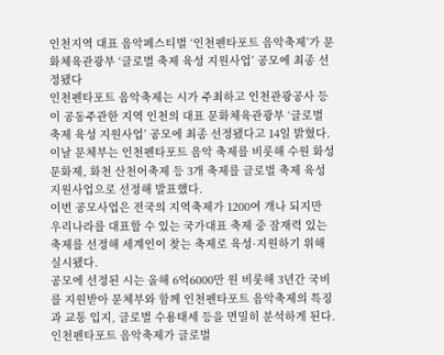인천지역 대표 음악페스티벌 ‘인천펜타포트 음악축제’가 문화체육관광부 ‘글로벌 축제 육성 지원사업’ 공모에 최종 선정됐다
인천펜타포트 음악축제는 시가 주최하고 인천관광공사 등이 공동주관한 지역 인천의 대표 문화체육관광부 ‘글로벌 축제 육성 지원사업’ 공모에 최종 선정됐다고 14일 밝혔다.
이날 문체부는 인천펜타포트 음악 축제를 비롯해 수원 화성문화제, 화천 산천어축제 등 3개 축제를 글로벌 축제 육성 지원사업으로 선정해 발표했다.
이번 공모사업은 전국의 지역축제가 1200여 개나 되지만 우리나라를 대표할 수 있는 국가대표 축제 중 잠재력 있는 축제를 선정해 세계인이 찾는 축제로 육성·지원하기 위해 실시됐다.
공모에 선정된 시는 올해 6억6000만 원 비롯해 3년간 국비를 지원받아 문체부와 함께 인천펜타포트 음악축제의 특징과 교통 입지, 글로벌 수용태세 등을 면밀히 분석하게 된다.
인천펜타포트 음악축제가 글로벌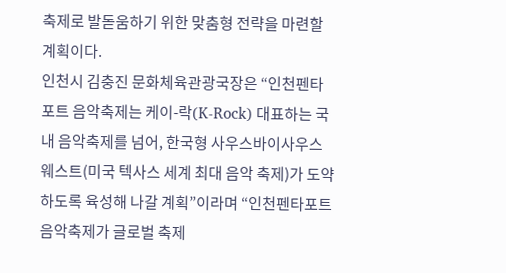축제로 발돋움하기 위한 맞춤형 전략을 마련할 계획이다.
인천시 김충진 문화체육관광국장은 “인천펜타포트 음악축제는 케이-락(K-Rock) 대표하는 국내 음악축제를 넘어, 한국형 사우스바이사우스웨스트(미국 텍사스 세계 최대 음악 축제)가 도약 하도록 육성해 나갈 계획”이라며 “인천펜타포트 음악축제가 글로벌 축제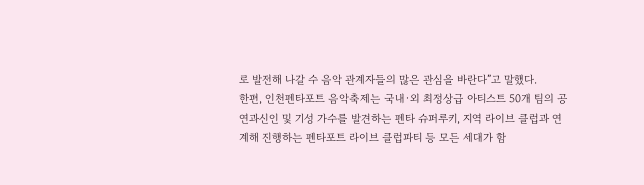로 발전해 나갈 수 음악 관계자들의 많은 관심을 바란다”고 말했다.
한편, 인천펜타포트 음악축제는 국내·외 최정상급 아티스트 50개 팀의 공연과신인 및 기성 가수를 발견하는 펜타 슈퍼루키, 지역 라이브 클럽과 연계해 진행하는 펜타포트 라이브 클럽파티 등 모든 세대가 함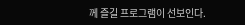께 즐길 프로그램이 선보인다.